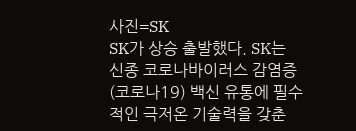사진=SK
SK가 상승 출발했다. SK는 신종 코로나바이러스 감염증(코로나19) 백신 유통에 필수적인 극저온 기술력을 갖춘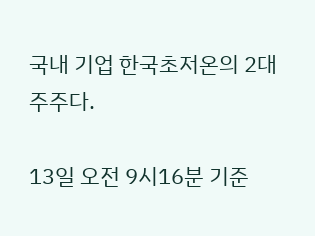국내 기업 한국초저온의 2대주주다.

13일 오전 9시16분 기준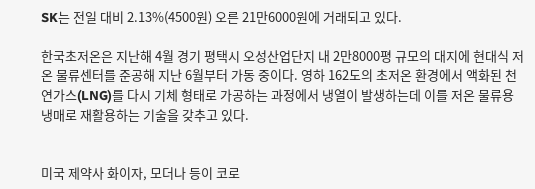SK는 전일 대비 2.13%(4500원) 오른 21만6000원에 거래되고 있다.

한국초저온은 지난해 4월 경기 평택시 오성산업단지 내 2만8000평 규모의 대지에 현대식 저온 물류센터를 준공해 지난 6월부터 가동 중이다. 영하 162도의 초저온 환경에서 액화된 천연가스(LNG)를 다시 기체 형태로 가공하는 과정에서 냉열이 발생하는데 이를 저온 물류용 냉매로 재활용하는 기술을 갖추고 있다.


미국 제약사 화이자, 모더나 등이 코로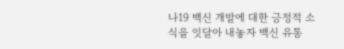나19 백신 개발에 대한 긍정적 소식을 잇달아 내놓자 백신 유통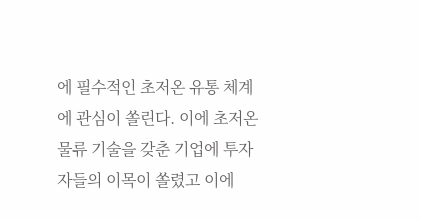에 필수적인 초저온 유통 체계에 관심이 쏠린다. 이에 초저온 물류 기술을 갖춘 기업에 투자자들의 이목이 쏠렸고 이에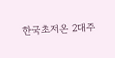한국초저온 2대주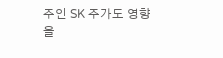주인 SK 주가도 영향을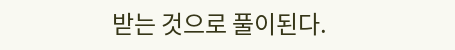받는 것으로 풀이된다.